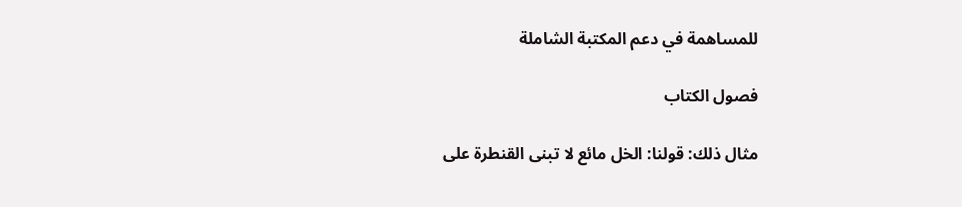للمساهمة في دعم المكتبة الشاملة

فصول الكتاب

مثال ذلك: قولنا: الخل مائع لا تبنى القنطرة على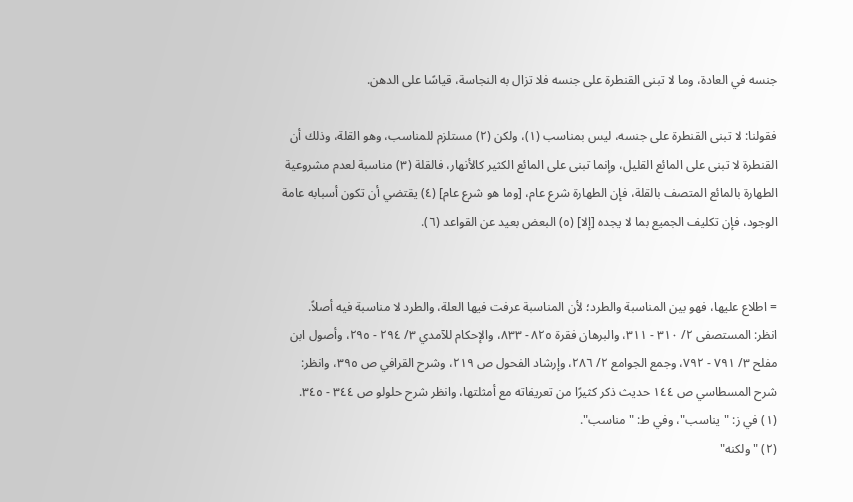جنسه في العادة، وما لا تبنى القنطرة على جنسه فلا تزال به النجاسة، قياسًا على الدهن.

فقولنا: لا تبنى القنطرة على جنسه، ليس بمناسب (١)، ولكن (٢) مستلزم للمناسب، وهو القلة، وذلك أن القنطرة لا تبنى على المائع القليل، وإنما تبنى على المائع الكثير كالأنهار، فالقلة (٣) مناسبة لعدم مشروعية الطهارة بالمائع المتصف بالقلة، فإن الطهارة شرع عام، [وما هو شرع عام] (٤) يقتضي أن تكون أسبابه عامة الوجود، فإن تكليف الجميع بما لا يجده [إلا] (٥) البعض بعيد عن القواعد (٦).


= اطلاع عليها، فهو بين المناسبة والطرد؛ لأن المناسبة عرفت فيها العلة، والطرد لا مناسبة فيه أصلاً.
انظر: المستصفى ٢/ ٣١٠ - ٣١١، والبرهان فقرة ٨٢٥ - ٨٣٣، والإحكام للآمدي ٣/ ٢٩٤ - ٢٩٥، وأصول ابن مفلح ٣/ ٧٩١ - ٧٩٢، وجمع الجوامع ٢/ ٢٨٦، وإرشاد الفحول ص ٢١٩، وشرح القرافي ص ٣٩٥، وانظر: شرح المسطاسي ص ١٤٤ حديث ذكر كثيرًا من تعريفاته مع أمثلتها، وانظر شرح حلولو ص ٣٤٤ - ٣٤٥.
(١) في ز: "يناسب"، وفي ط: "مناسب".
(٢) "ولكنه"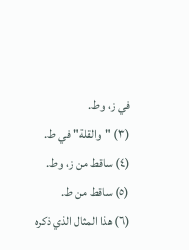في ز، وط.
(٣) "والقلة" في ط.
(٤) ساقط من ز، وط.
(٥) ساقط من ط.
(٦) هذا المثال الذي ذكره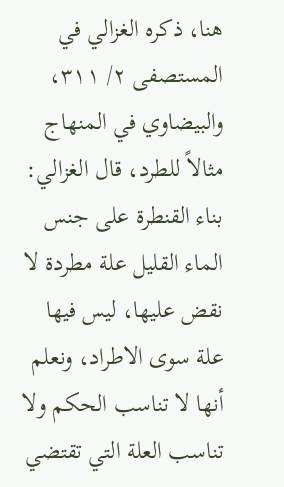هنا، ذكره الغزالي في المستصفى ٢/ ٣١١، والبيضاوي في المنهاج مثالاً للطرد، قال الغزالي: بناء القنطرة على جنس الماء القليل علة مطردة لا نقض عليها، ليس فيها علة سوى الاطراد، ونعلم أنها لا تناسب الحكم ولا تناسب العلة التي تقتضي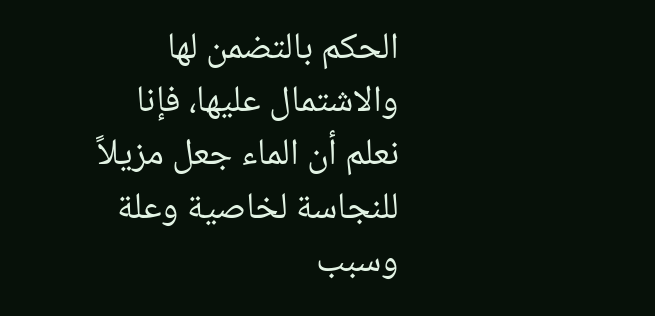الحكم بالتضمن لها والاشتمال عليها، فإنا نعلم أن الماء جعل مزيلاً للنجاسة لخاصية وعلة وسبب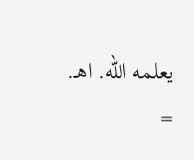يعلمه الله. اهـ. =